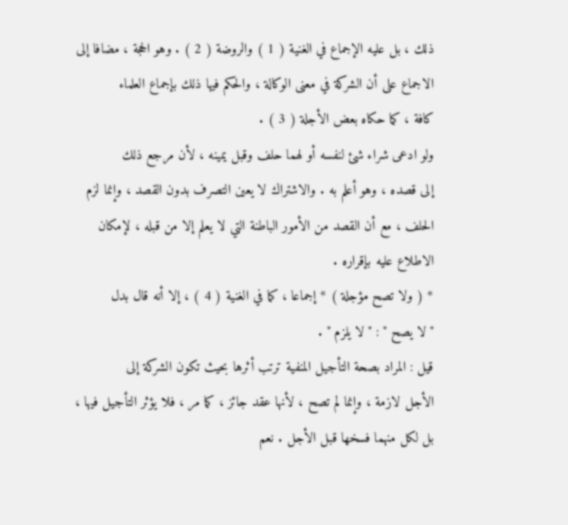ذلك ، بل عليه الإجماع في الغنية ( 1 ) والروضة ( 2 ) . وهو الحجة ، مضافا إلى
الاجماع على أن الشركة في معنى الوكالة ، والحكم فيها ذلك بإجماع العلماء
كافة ، كما حكاه بعض الأجلة ( 3 ) .
ولو ادعى شراء شئ لنفسه أو لهما حلف وقبل يمينه ، لأن مرجع ذلك
إلى قصده ، وهو أعلم به . والاشتراك لا يعين التصرف بدون القصد ، وإنما لزم
الحلف ، مع أن القصد من الأمور الباطنة التي لا يعلم إلا من قبله ، لإمكان
الاطلاع عليه بإقراره .
* ( ولا تصح مؤجلة ) * إجماعا ، كما في الغنية ( 4 ) ، إلا أنه قال بدل
" لا يصح " : " لا يلزم " .
قيل : المراد بصحة التأجيل المنفية ترتب أثرها بحيث تكون الشركة إلى
الأجل لازمة ، وإنما لم تصح ، لأنها عقد جائز ، كما مر ، فلا يؤثر التأجيل فيها ،
بل لكل منهما فسخها قبل الأجل . نعم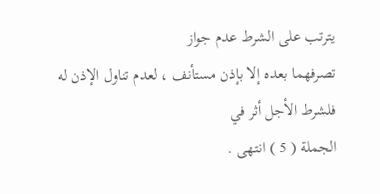يترتب على الشرط عدم جواز
تصرفهما بعده إلا بإذن مستأنف ، لعدم تناول الإذن له فلشرط الأجل أثر في
الجملة ( 5 ) انتهى .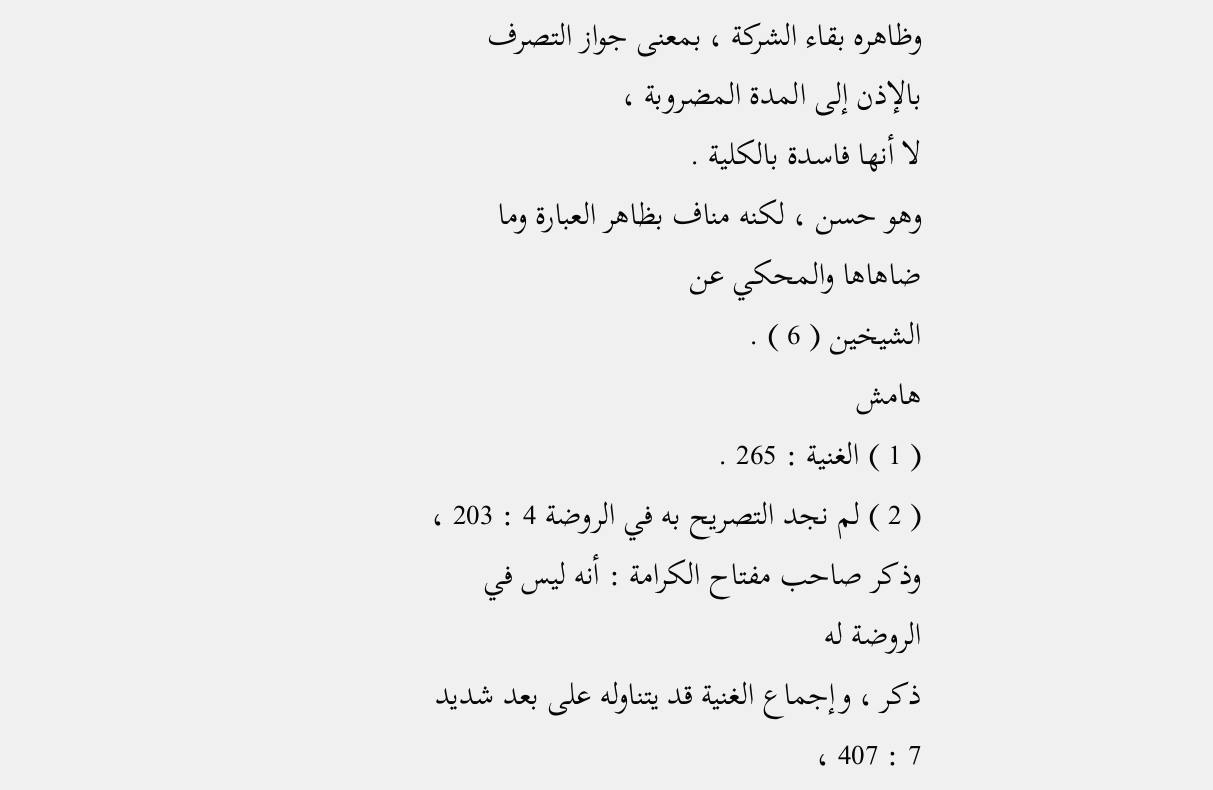وظاهره بقاء الشركة ، بمعنى جواز التصرف بالإذن إلى المدة المضروبة ،
لا أنها فاسدة بالكلية .
وهو حسن ، لكنه مناف بظاهر العبارة وما ضاهاها والمحكي عن
الشيخين ( 6 ) .
هامش
( 1 ) الغنية : 265 .
( 2 ) لم نجد التصريح به في الروضة 4 : 203 ، وذكر صاحب مفتاح الكرامة : أنه ليس في الروضة له
ذكر ، وإجماع الغنية قد يتناوله على بعد شديد 7 : 407 ،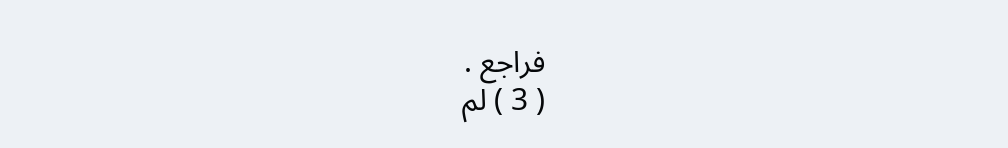فراجع .
( 3 ) لم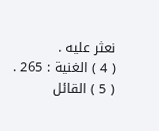نعثر عليه .
( 4 ) الغنية : 265 .
( 5 ) القائل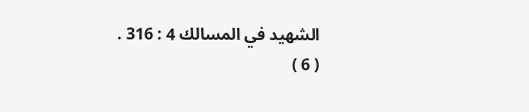الشهيد في المسالك 4 : 316 .
( 6 )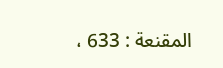المقنعة : 633 ،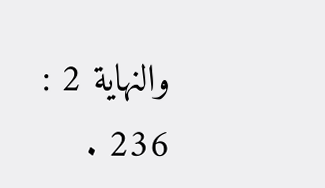والنهاية 2 : 236 .